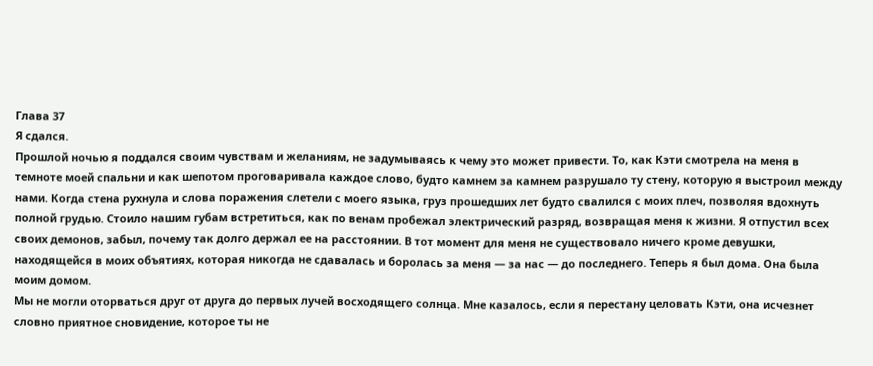Глава 37
Я сдался.
Прошлой ночью я поддался своим чувствам и желаниям, не задумываясь к чему это может привести. То, как Кэти смотрела на меня в темноте моей спальни и как шепотом проговаривала каждое слово, будто камнем за камнем разрушало ту стену, которую я выстроил между нами. Когда стена рухнула и слова поражения слетели с моего языка, груз прошедших лет будто свалился с моих плеч, позволяя вдохнуть полной грудью. Стоило нашим губам встретиться, как по венам пробежал электрический разряд, возвращая меня к жизни. Я отпустил всех своих демонов, забыл, почему так долго держал ее на расстоянии. В тот момент для меня не существовало ничего кроме девушки, находящейся в моих объятиях, которая никогда не сдавалась и боролась за меня — за нас — до последнего. Теперь я был дома. Она была моим домом.
Мы не могли оторваться друг от друга до первых лучей восходящего солнца. Мне казалось, если я перестану целовать Кэти, она исчезнет словно приятное сновидение, которое ты не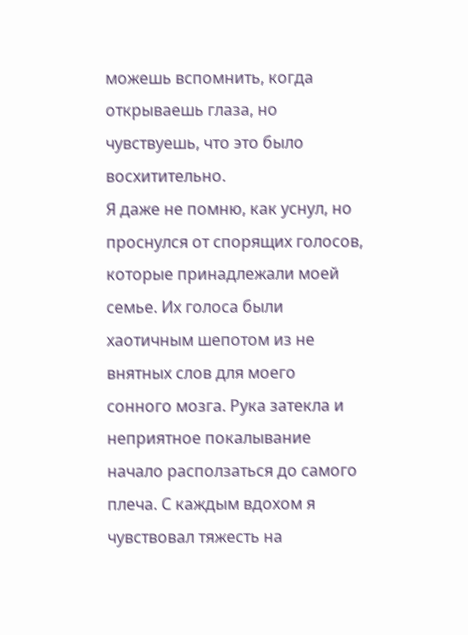можешь вспомнить, когда открываешь глаза, но чувствуешь, что это было восхитительно.
Я даже не помню, как уснул, но проснулся от спорящих голосов, которые принадлежали моей семье. Их голоса были хаотичным шепотом из не внятных слов для моего сонного мозга. Рука затекла и неприятное покалывание начало расползаться до самого плеча. С каждым вдохом я чувствовал тяжесть на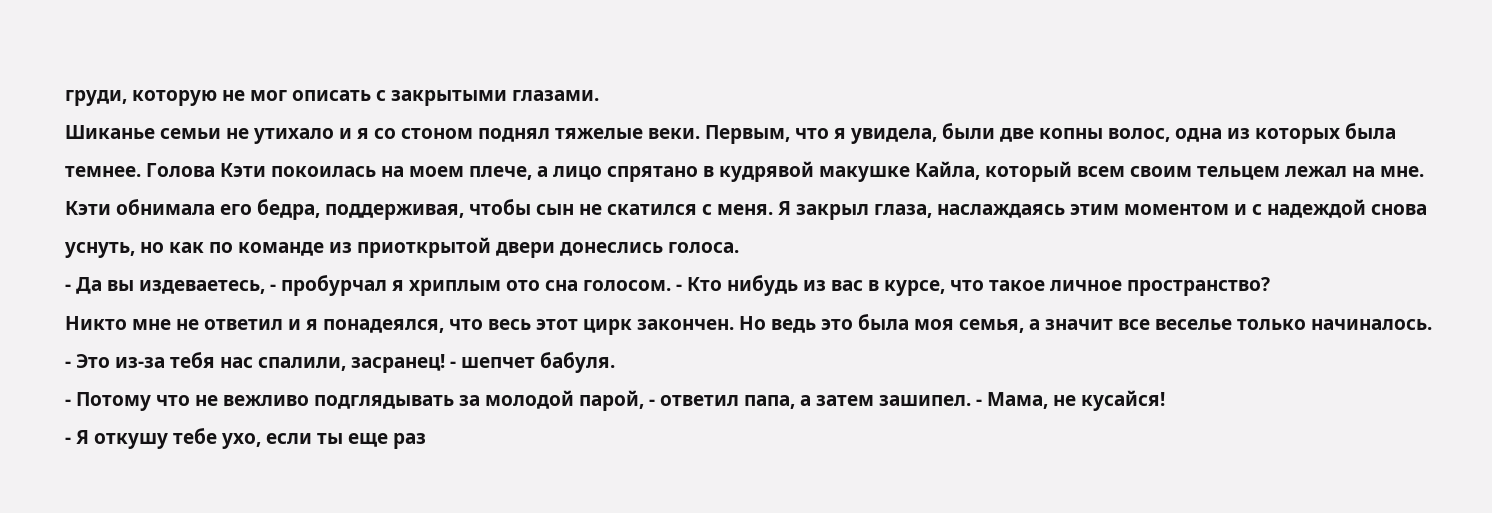груди, которую не мог описать с закрытыми глазами.
Шиканье семьи не утихало и я со стоном поднял тяжелые веки. Первым, что я увидела, были две копны волос, одна из которых была темнее. Голова Кэти покоилась на моем плече, а лицо спрятано в кудрявой макушке Кайла, который всем своим тельцем лежал на мне. Кэти обнимала его бедра, поддерживая, чтобы сын не скатился с меня. Я закрыл глаза, наслаждаясь этим моментом и с надеждой снова уснуть, но как по команде из приоткрытой двери донеслись голоса.
- Да вы издеваетесь, - пробурчал я хриплым ото сна голосом. - Кто нибудь из вас в курсе, что такое личное пространство?
Никто мне не ответил и я понадеялся, что весь этот цирк закончен. Но ведь это была моя семья, а значит все веселье только начиналось.
- Это из-за тебя нас спалили, засранец! - шепчет бабуля.
- Потому что не вежливо подглядывать за молодой парой, - ответил папа, а затем зашипел. - Мама, не кусайся!
- Я откушу тебе ухо, если ты еще раз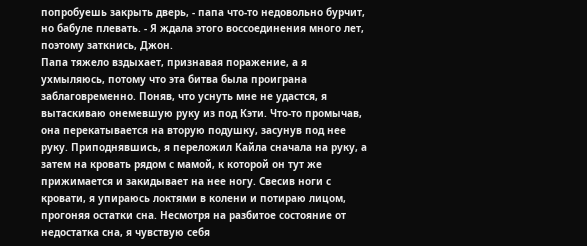попробуешь закрыть дверь, - папа что-то недовольно бурчит, но бабуле плевать. - Я ждала этого воссоединения много лет, поэтому заткнись, Джон.
Папа тяжело вздыхает, признавая поражение, а я ухмыляюсь, потому что эта битва была проиграна заблаговременно. Поняв, что уснуть мне не удастся, я вытаскиваю онемевшую руку из под Кэти. Что-то промычав, она перекатывается на вторую подушку, засунув под нее руку. Приподнявшись, я переложил Кайла сначала на руку, а затем на кровать рядом с мамой, к которой он тут же прижимается и закидывает на нее ногу. Свесив ноги с кровати, я упираюсь локтями в колени и потираю лицом, прогоняя остатки сна. Несмотря на разбитое состояние от недостатка сна, я чувствую себя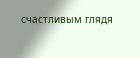счастливым глядя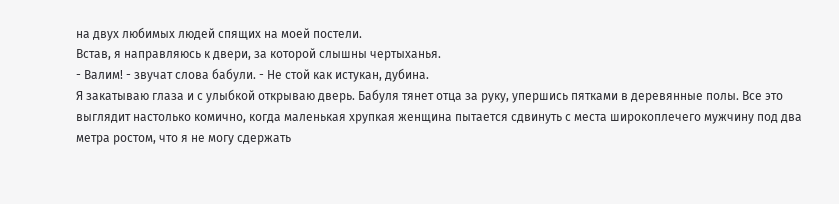на двух любимых людей спящих на моей постели.
Встав, я направляюсь к двери, за которой слышны чертыханья.
- Валим! - звучат слова бабули. - Не стой как истукан, дубина.
Я закатываю глаза и с улыбкой открываю дверь. Бабуля тянет отца за руку, упершись пятками в деревянные полы. Все это выглядит настолько комично, когда маленькая хрупкая женщина пытается сдвинуть с места широкоплечего мужчину под два метра ростом, что я не могу сдержать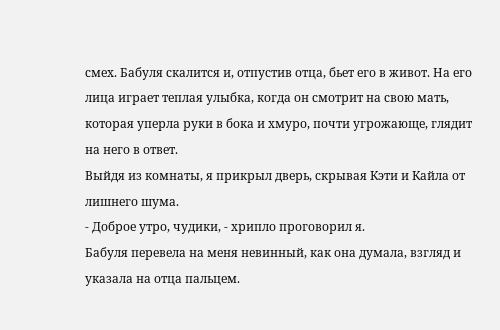смех. Бабуля скалится и, отпустив отца, бьет его в живот. На его лица играет теплая улыбка, когда он смотрит на свою мать, которая уперла руки в бока и хмуро, почти угрожающе, глядит на него в ответ.
Выйдя из комнаты, я прикрыл дверь, скрывая Кэти и Кайла от лишнего шума.
- Доброе утро, чудики, - хрипло проговорил я.
Бабуля перевела на меня невинный, как она думала, взгляд и указала на отца пальцем.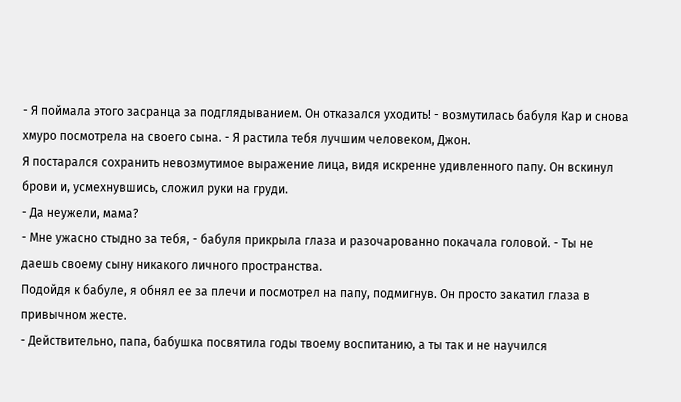- Я поймала этого засранца за подглядыванием. Он отказался уходить! - возмутилась бабуля Кар и снова хмуро посмотрела на своего сына. - Я растила тебя лучшим человеком, Джон.
Я постарался сохранить невозмутимое выражение лица, видя искренне удивленного папу. Он вскинул брови и, усмехнувшись, сложил руки на груди.
- Да неужели, мама?
- Мне ужасно стыдно за тебя, - бабуля прикрыла глаза и разочарованно покачала головой. - Ты не даешь своему сыну никакого личного пространства.
Подойдя к бабуле, я обнял ее за плечи и посмотрел на папу, подмигнув. Он просто закатил глаза в привычном жесте.
- Действительно, папа, бабушка посвятила годы твоему воспитанию, а ты так и не научился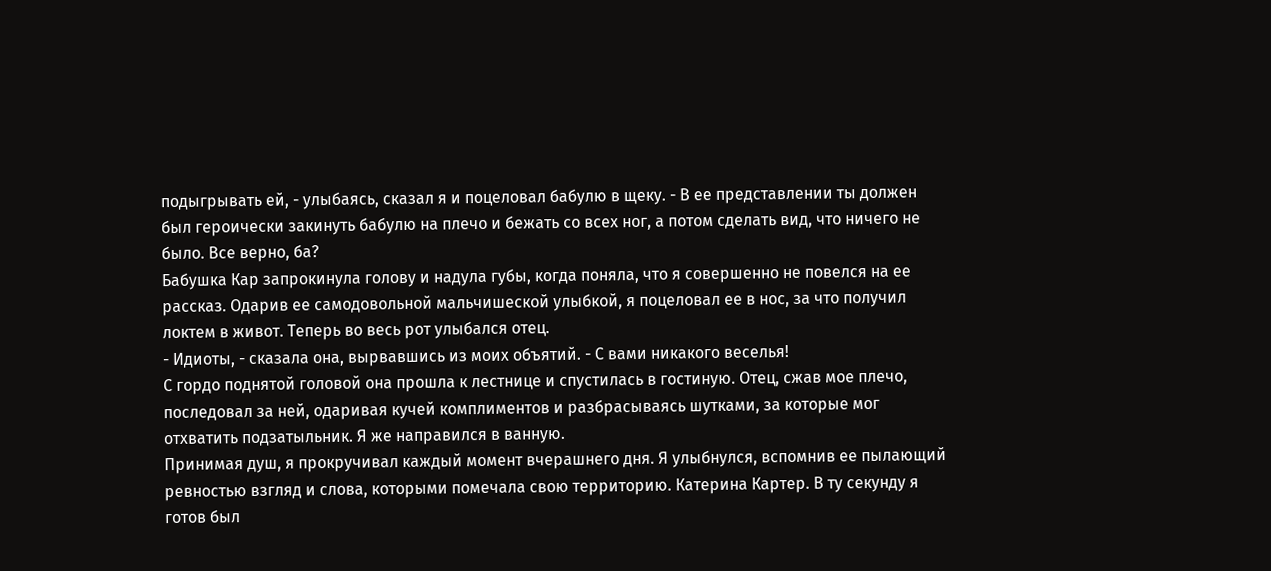подыгрывать ей, - улыбаясь, сказал я и поцеловал бабулю в щеку. - В ее представлении ты должен был героически закинуть бабулю на плечо и бежать со всех ног, а потом сделать вид, что ничего не было. Все верно, ба?
Бабушка Кар запрокинула голову и надула губы, когда поняла, что я совершенно не повелся на ее рассказ. Одарив ее самодовольной мальчишеской улыбкой, я поцеловал ее в нос, за что получил локтем в живот. Теперь во весь рот улыбался отец.
- Идиоты, - сказала она, вырвавшись из моих объятий. - С вами никакого веселья!
С гордо поднятой головой она прошла к лестнице и спустилась в гостиную. Отец, сжав мое плечо, последовал за ней, одаривая кучей комплиментов и разбрасываясь шутками, за которые мог отхватить подзатыльник. Я же направился в ванную.
Принимая душ, я прокручивал каждый момент вчерашнего дня. Я улыбнулся, вспомнив ее пылающий ревностью взгляд и слова, которыми помечала свою территорию. Катерина Картер. В ту секунду я готов был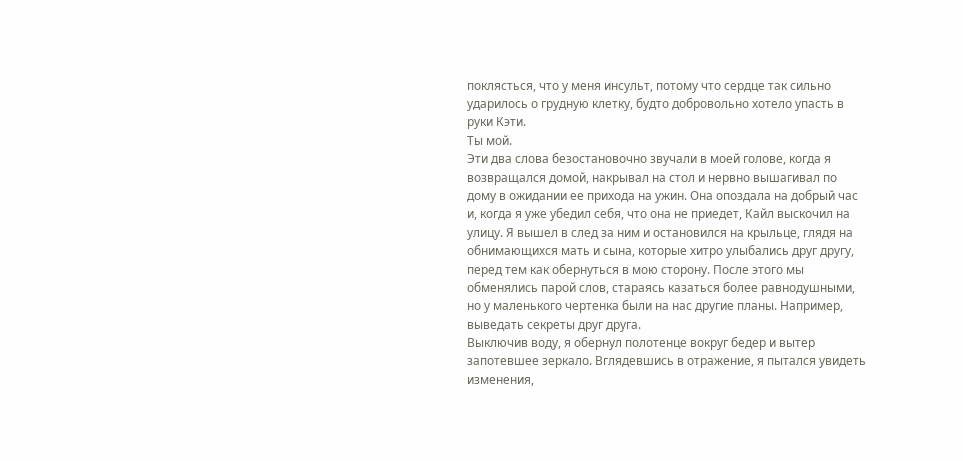поклясться, что у меня инсульт, потому что сердце так сильно ударилось о грудную клетку, будто добровольно хотело упасть в руки Кэти.
Ты мой.
Эти два слова безостановочно звучали в моей голове, когда я возвращался домой, накрывал на стол и нервно вышагивал по дому в ожидании ее прихода на ужин. Она опоздала на добрый час и, когда я уже убедил себя, что она не приедет, Кайл выскочил на улицу. Я вышел в след за ним и остановился на крыльце, глядя на обнимающихся мать и сына, которые хитро улыбались друг другу, перед тем как обернуться в мою сторону. После этого мы обменялись парой слов, стараясь казаться более равнодушными, но у маленького чертенка были на нас другие планы. Например, выведать секреты друг друга.
Выключив воду, я обернул полотенце вокруг бедер и вытер запотевшее зеркало. Вглядевшись в отражение, я пытался увидеть изменения,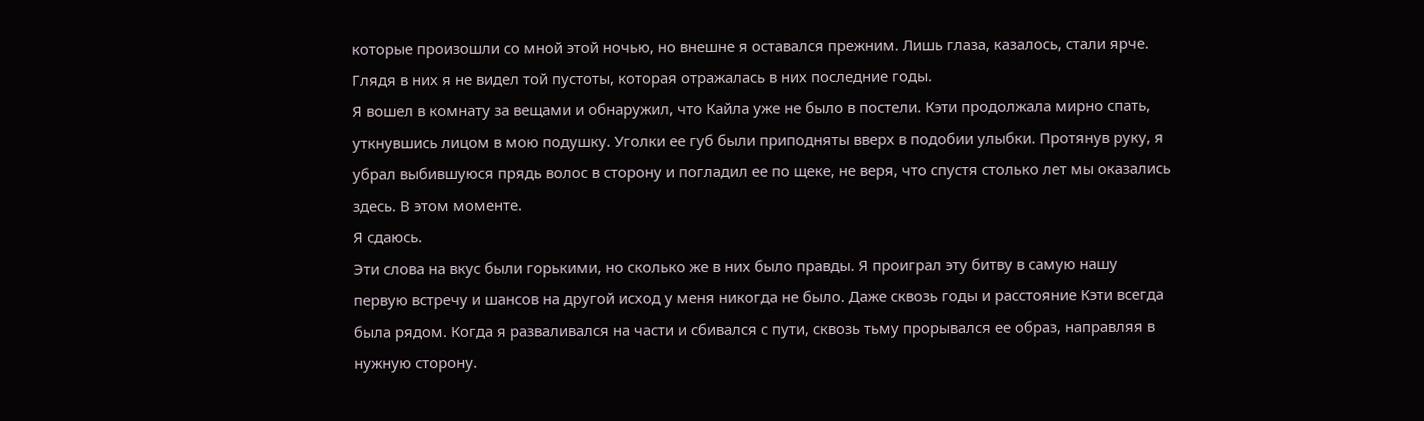которые произошли со мной этой ночью, но внешне я оставался прежним. Лишь глаза, казалось, стали ярче. Глядя в них я не видел той пустоты, которая отражалась в них последние годы.
Я вошел в комнату за вещами и обнаружил, что Кайла уже не было в постели. Кэти продолжала мирно спать, уткнувшись лицом в мою подушку. Уголки ее губ были приподняты вверх в подобии улыбки. Протянув руку, я убрал выбившуюся прядь волос в сторону и погладил ее по щеке, не веря, что спустя столько лет мы оказались здесь. В этом моменте.
Я сдаюсь.
Эти слова на вкус были горькими, но сколько же в них было правды. Я проиграл эту битву в самую нашу первую встречу и шансов на другой исход у меня никогда не было. Даже сквозь годы и расстояние Кэти всегда была рядом. Когда я разваливался на части и сбивался с пути, сквозь тьму прорывался ее образ, направляя в нужную сторону.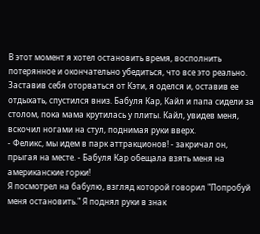В этот момент я хотел остановить время, восполнить потерянное и окончательно убедиться, что все это реально.
Заставив себя оторваться от Кэти, я оделся и, оставив ее отдыхать, спустился вниз. Бабуля Кар, Кайл и папа сидели за столом, пока мама крутилась у плиты. Кайл, увидев меня, вскочил ногами на стул, поднимая руки вверх.
- Феликс, мы идем в парк аттракционов! - закричал он, прыгая на месте. - Бабуля Кар обещала взять меня на американские горки!
Я посмотрел на бабулю, взгляд которой говорил "Попробуй меня остановить." Я поднял руки в знак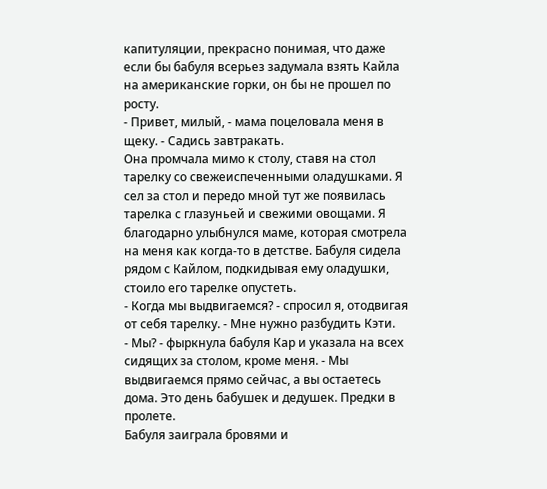капитуляции, прекрасно понимая, что даже если бы бабуля всерьез задумала взять Кайла на американские горки, он бы не прошел по росту.
- Привет, милый, - мама поцеловала меня в щеку. - Садись завтракать.
Она промчала мимо к столу, ставя на стол тарелку со свежеиспеченными оладушками. Я сел за стол и передо мной тут же появилась тарелка с глазуньей и свежими овощами. Я благодарно улыбнулся маме, которая смотрела на меня как когда-то в детстве. Бабуля сидела рядом с Кайлом, подкидывая ему оладушки, стоило его тарелке опустеть.
- Когда мы выдвигаемся? - спросил я, отодвигая от себя тарелку. - Мне нужно разбудить Кэти.
- Мы? - фыркнула бабуля Кар и указала на всех сидящих за столом, кроме меня. - Мы выдвигаемся прямо сейчас, а вы остаетесь дома. Это день бабушек и дедушек. Предки в пролете.
Бабуля заиграла бровями и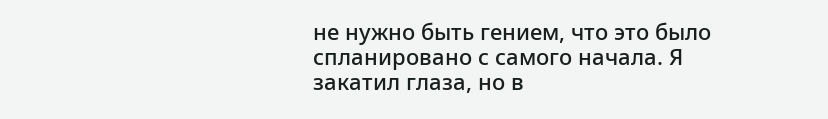не нужно быть гением, что это было спланировано с самого начала. Я закатил глаза, но в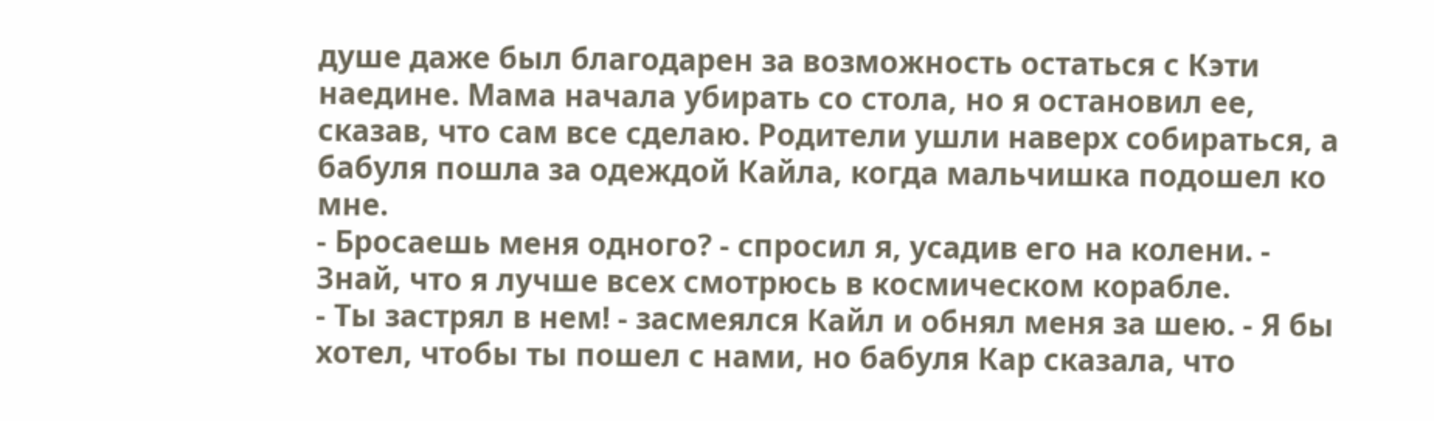душе даже был благодарен за возможность остаться с Кэти наедине. Мама начала убирать со стола, но я остановил ее, сказав, что сам все сделаю. Родители ушли наверх собираться, а бабуля пошла за одеждой Кайла, когда мальчишка подошел ко мне.
- Бросаешь меня одного? - спросил я, усадив его на колени. - Знай, что я лучше всех смотрюсь в космическом корабле.
- Ты застрял в нем! - засмеялся Кайл и обнял меня за шею. - Я бы хотел, чтобы ты пошел с нами, но бабуля Кар сказала, что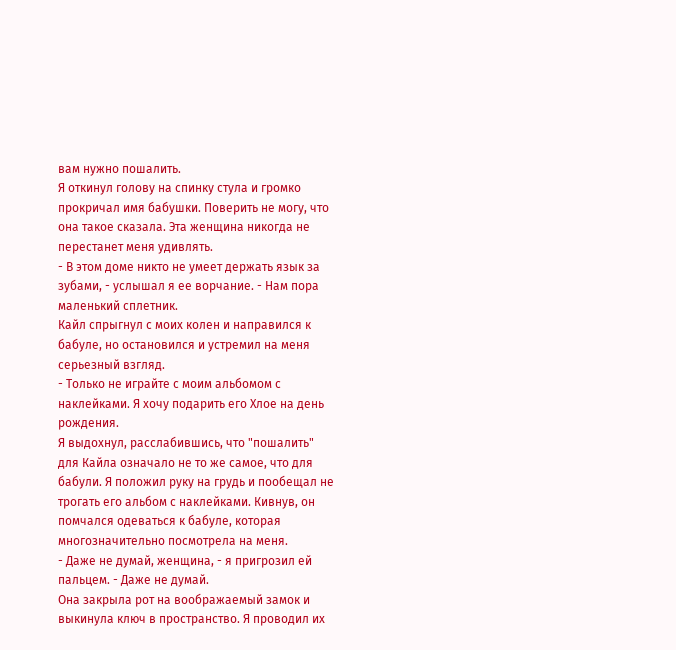вам нужно пошалить.
Я откинул голову на спинку стула и громко прокричал имя бабушки. Поверить не могу, что она такое сказала. Эта женщина никогда не перестанет меня удивлять.
- В этом доме никто не умеет держать язык за зубами, - услышал я ее ворчание. - Нам пора маленький сплетник.
Кайл спрыгнул с моих колен и направился к бабуле, но остановился и устремил на меня серьезный взгляд.
- Только не играйте с моим альбомом с наклейками. Я хочу подарить его Хлое на день рождения.
Я выдохнул, расслабившись, что "пошалить" для Кайла означало не то же самое, что для бабули. Я положил руку на грудь и пообещал не трогать его альбом с наклейками. Кивнув, он помчался одеваться к бабуле, которая многозначительно посмотрела на меня.
- Даже не думай, женщина, - я пригрозил ей пальцем. - Даже не думай.
Она закрыла рот на воображаемый замок и выкинула ключ в пространство. Я проводил их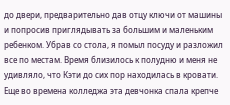до двери, предварительно дав отцу ключи от машины и попросив приглядывать за большим и маленьким ребенком. Убрав со стола, я помыл посуду и разложил все по местам. Время близилось к полудню и меня не удивляло, что Кэти до сих пор находилась в кровати. Еще во времена колледжа эта девчонка спала крепче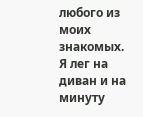любого из моих знакомых.
Я лег на диван и на минуту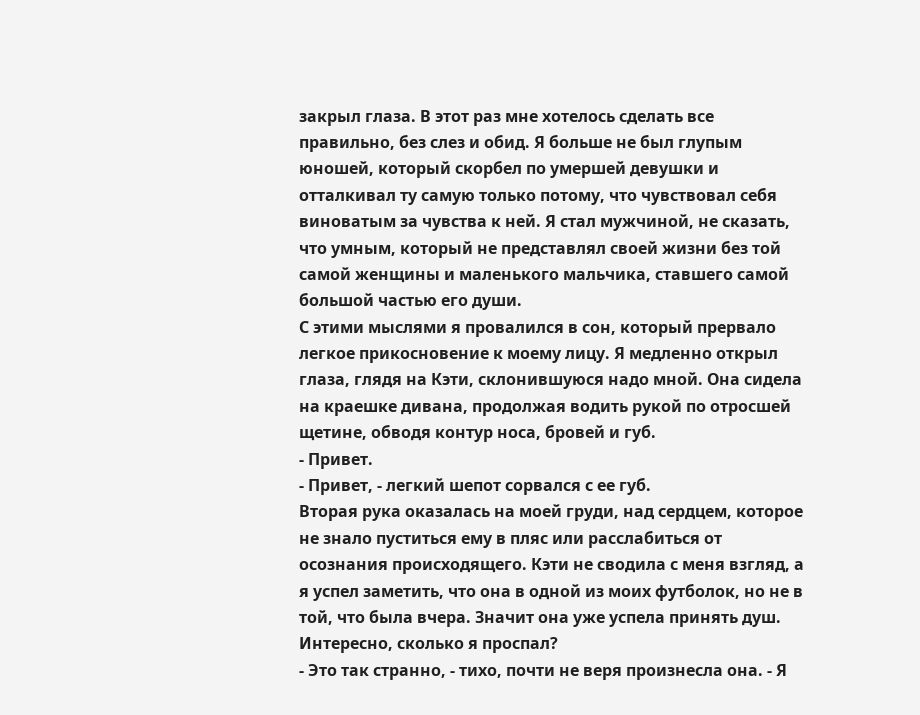закрыл глаза. В этот раз мне хотелось сделать все правильно, без слез и обид. Я больше не был глупым юношей, который скорбел по умершей девушки и отталкивал ту самую только потому, что чувствовал себя виноватым за чувства к ней. Я стал мужчиной, не сказать, что умным, который не представлял своей жизни без той самой женщины и маленького мальчика, ставшего самой большой частью его души.
С этими мыслями я провалился в сон, который прервало легкое прикосновение к моему лицу. Я медленно открыл глаза, глядя на Кэти, склонившуюся надо мной. Она сидела на краешке дивана, продолжая водить рукой по отросшей щетине, обводя контур носа, бровей и губ.
- Привет.
- Привет, - легкий шепот сорвался с ее губ.
Вторая рука оказалась на моей груди, над сердцем, которое не знало пуститься ему в пляс или расслабиться от осознания происходящего. Кэти не сводила с меня взгляд, а я успел заметить, что она в одной из моих футболок, но не в той, что была вчера. Значит она уже успела принять душ. Интересно, сколько я проспал?
- Это так странно, - тихо, почти не веря произнесла она. - Я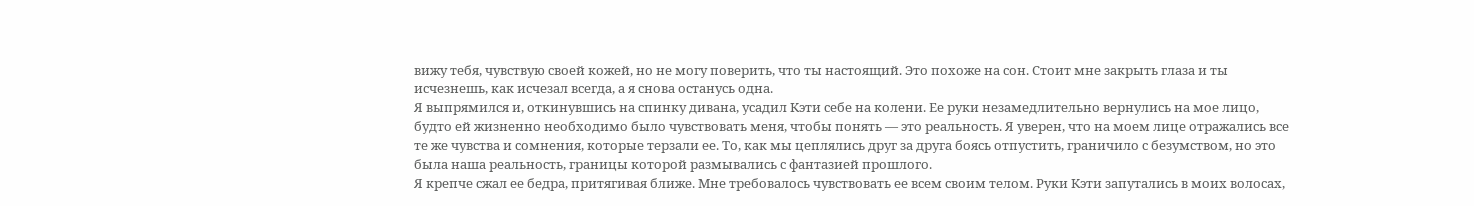вижу тебя, чувствую своей кожей, но не могу поверить, что ты настоящий. Это похоже на сон. Стоит мне закрыть глаза и ты исчезнешь, как исчезал всегда, а я снова останусь одна.
Я выпрямился и, откинувшись на спинку дивана, усадил Кэти себе на колени. Ее руки незамедлительно вернулись на мое лицо, будто ей жизненно необходимо было чувствовать меня, чтобы понять — это реальность. Я уверен, что на моем лице отражались все те же чувства и сомнения, которые терзали ее. То, как мы цеплялись друг за друга боясь отпустить, граничило с безумством, но это была наша реальность, границы которой размывались с фантазией прошлого.
Я крепче сжал ее бедра, притягивая ближе. Мне требовалось чувствовать ее всем своим телом. Руки Кэти запутались в моих волосах,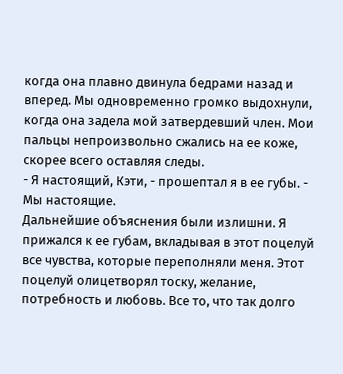когда она плавно двинула бедрами назад и вперед. Мы одновременно громко выдохнули, когда она задела мой затвердевший член. Мои пальцы непроизвольно сжались на ее коже, скорее всего оставляя следы.
- Я настоящий, Кэти, - прошептал я в ее губы. - Мы настоящие.
Дальнейшие объяснения были излишни. Я прижался к ее губам, вкладывая в этот поцелуй все чувства, которые переполняли меня. Этот поцелуй олицетворял тоску, желание, потребность и любовь. Все то, что так долго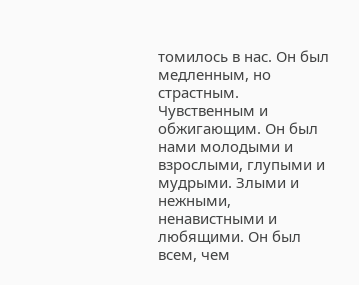томилось в нас. Он был медленным, но страстным. Чувственным и обжигающим. Он был нами молодыми и взрослыми, глупыми и мудрыми. Злыми и нежными, ненавистными и любящими. Он был всем, чем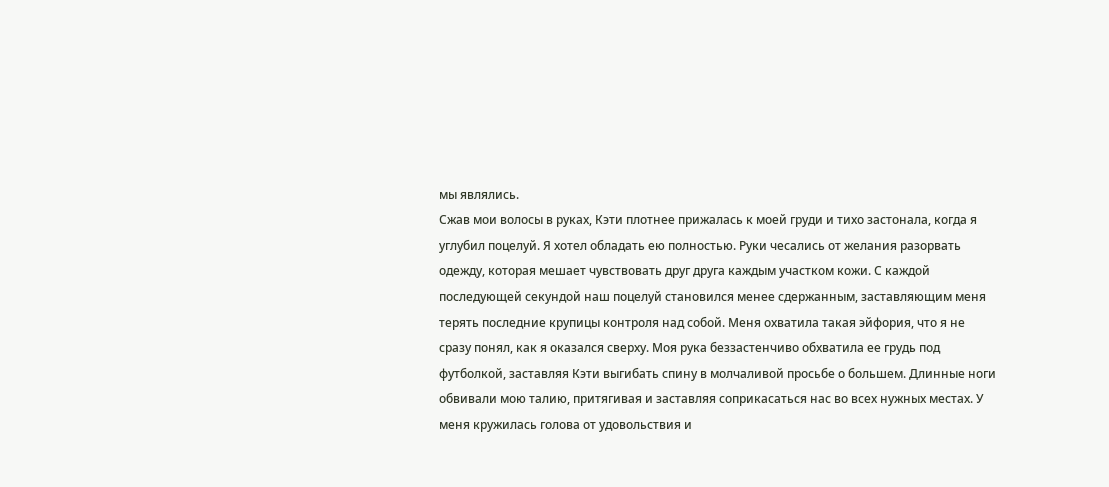мы являлись.
Сжав мои волосы в руках, Кэти плотнее прижалась к моей груди и тихо застонала, когда я углубил поцелуй. Я хотел обладать ею полностью. Руки чесались от желания разорвать одежду, которая мешает чувствовать друг друга каждым участком кожи. С каждой последующей секундой наш поцелуй становился менее сдержанным, заставляющим меня терять последние крупицы контроля над собой. Меня охватила такая эйфория, что я не сразу понял, как я оказался сверху. Моя рука беззастенчиво обхватила ее грудь под футболкой, заставляя Кэти выгибать спину в молчаливой просьбе о большем. Длинные ноги обвивали мою талию, притягивая и заставляя соприкасаться нас во всех нужных местах. У меня кружилась голова от удовольствия и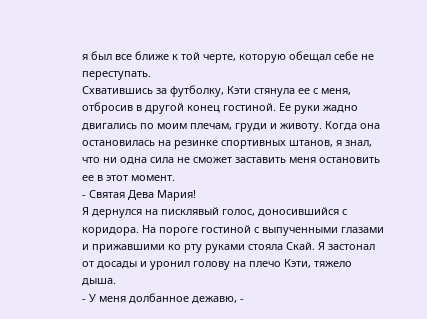я был все ближе к той черте, которую обещал себе не переступать.
Схватившись за футболку, Кэти стянула ее с меня, отбросив в другой конец гостиной. Ее руки жадно двигались по моим плечам, груди и животу. Когда она остановилась на резинке спортивных штанов, я знал, что ни одна сила не сможет заставить меня остановить ее в этот момент.
- Святая Дева Мария!
Я дернулся на писклявый голос, доносившийся с коридора. На пороге гостиной с выпученными глазами и прижавшими ко рту руками стояла Скай. Я застонал от досады и уронил голову на плечо Кэти, тяжело дыша.
- У меня долбанное дежавю, -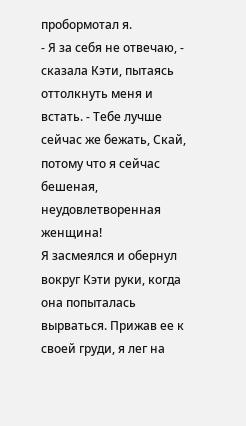пробормотал я.
- Я за себя не отвечаю, - сказала Кэти, пытаясь оттолкнуть меня и встать. - Тебе лучше сейчас же бежать, Скай, потому что я сейчас бешеная, неудовлетворенная женщина!
Я засмеялся и обернул вокруг Кэти руки, когда она попыталась вырваться. Прижав ее к своей груди, я лег на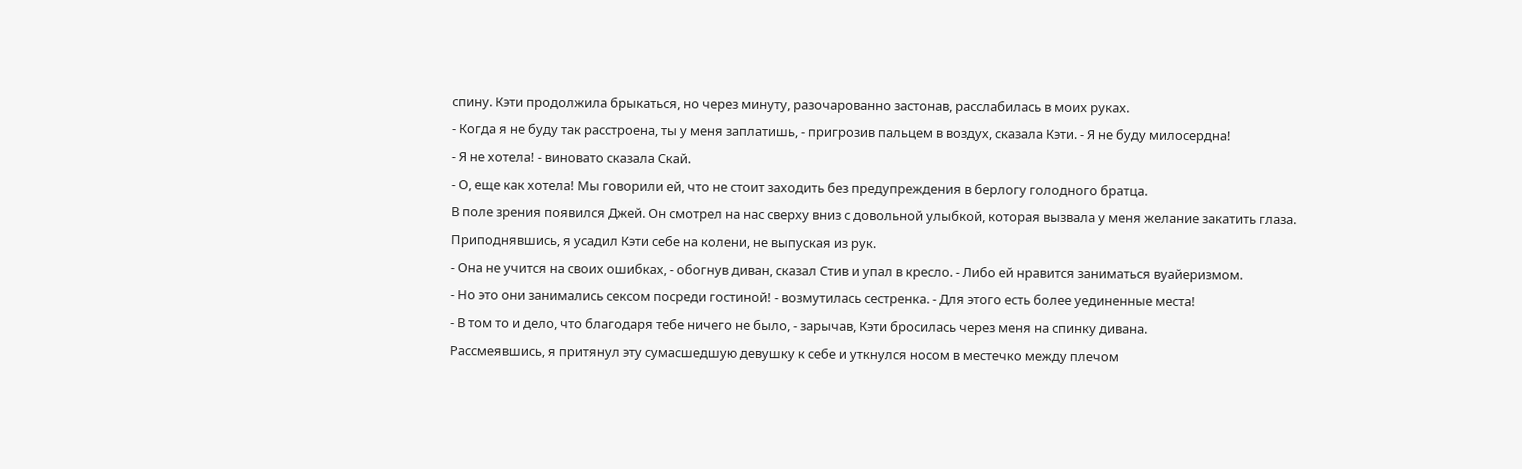спину. Кэти продолжила брыкаться, но через минуту, разочарованно застонав, расслабилась в моих руках.
- Когда я не буду так расстроена, ты у меня заплатишь, - пригрозив пальцем в воздух, сказала Кэти. - Я не буду милосердна!
- Я не хотела! - виновато сказала Скай.
- О, еще как хотела! Мы говорили ей, что не стоит заходить без предупреждения в берлогу голодного братца.
В поле зрения появился Джей. Он смотрел на нас сверху вниз с довольной улыбкой, которая вызвала у меня желание закатить глаза. Приподнявшись, я усадил Кэти себе на колени, не выпуская из рук.
- Она не учится на своих ошибках, - обогнув диван, сказал Стив и упал в кресло. - Либо ей нравится заниматься вуайеризмом.
- Но это они занимались сексом посреди гостиной! - возмутилась сестренка. - Для этого есть более уединенные места!
- В том то и дело, что благодаря тебе ничего не было, - зарычав, Кэти бросилась через меня на спинку дивана.
Рассмеявшись, я притянул эту сумасшедшую девушку к себе и уткнулся носом в местечко между плечом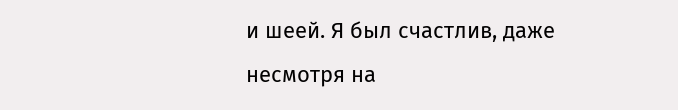и шеей. Я был счастлив, даже несмотря на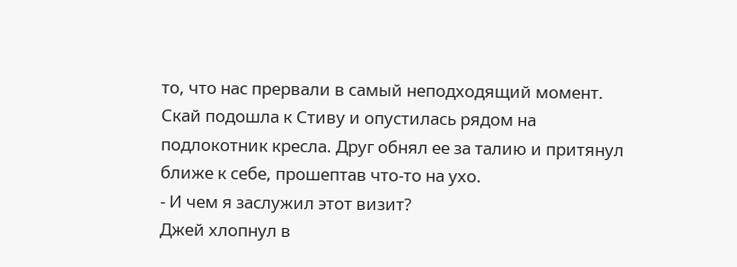то, что нас прервали в самый неподходящий момент.
Скай подошла к Стиву и опустилась рядом на подлокотник кресла. Друг обнял ее за талию и притянул ближе к себе, прошептав что-то на ухо.
- И чем я заслужил этот визит?
Джей хлопнул в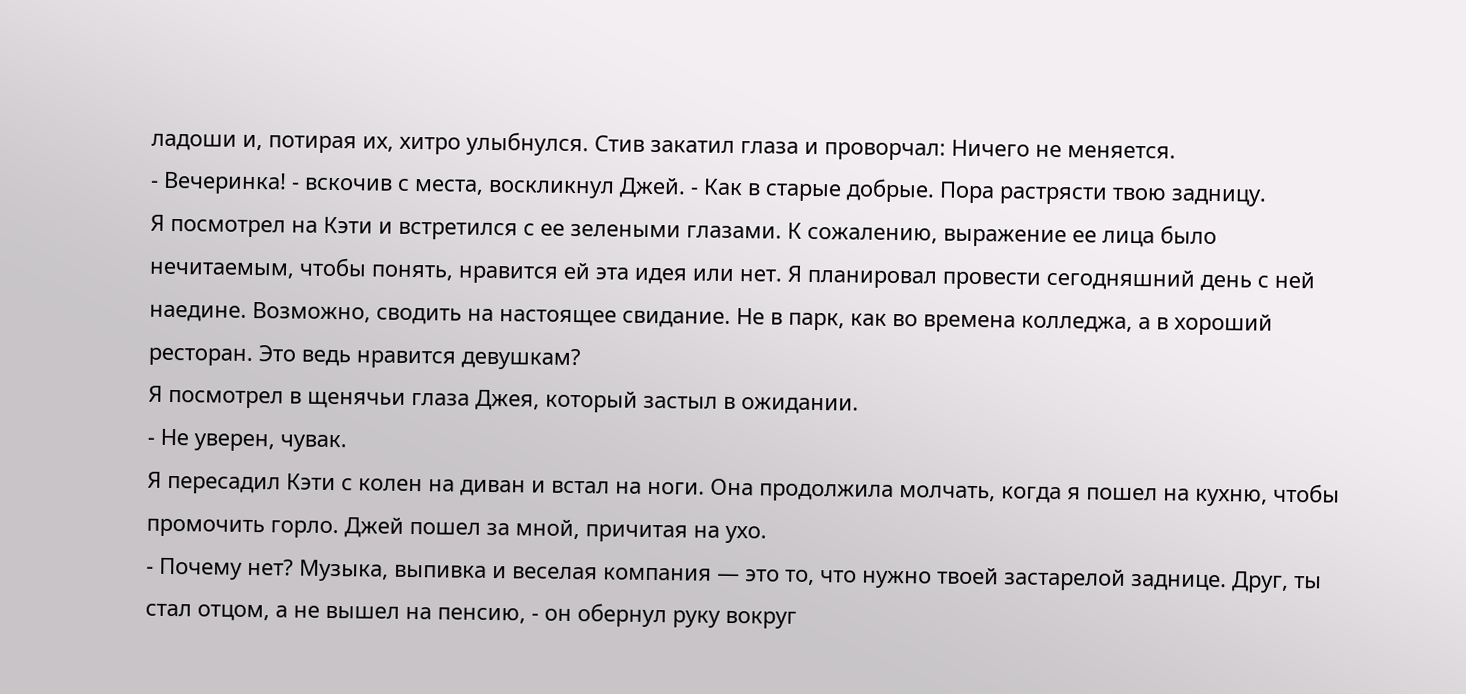ладоши и, потирая их, хитро улыбнулся. Стив закатил глаза и проворчал: Ничего не меняется.
- Вечеринка! - вскочив с места, воскликнул Джей. - Как в старые добрые. Пора растрясти твою задницу.
Я посмотрел на Кэти и встретился с ее зелеными глазами. К сожалению, выражение ее лица было нечитаемым, чтобы понять, нравится ей эта идея или нет. Я планировал провести сегодняшний день с ней наедине. Возможно, сводить на настоящее свидание. Не в парк, как во времена колледжа, а в хороший ресторан. Это ведь нравится девушкам?
Я посмотрел в щенячьи глаза Джея, который застыл в ожидании.
- Не уверен, чувак.
Я пересадил Кэти с колен на диван и встал на ноги. Она продолжила молчать, когда я пошел на кухню, чтобы промочить горло. Джей пошел за мной, причитая на ухо.
- Почему нет? Музыка, выпивка и веселая компания — это то, что нужно твоей застарелой заднице. Друг, ты стал отцом, а не вышел на пенсию, - он обернул руку вокруг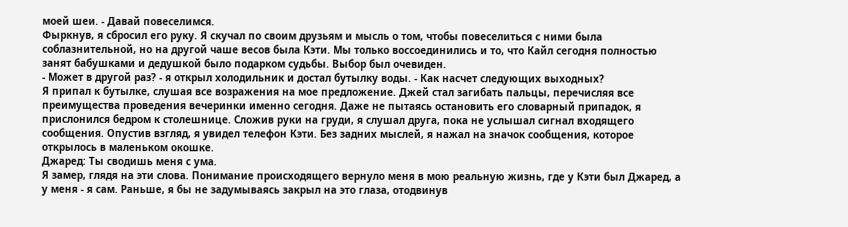моей шеи. - Давай повеселимся.
Фыркнув, я сбросил его руку. Я скучал по своим друзьям и мысль о том, чтобы повеселиться с ними была соблазнительной, но на другой чаше весов была Кэти. Мы только воссоединились и то, что Кайл сегодня полностью занят бабушками и дедушкой было подарком судьбы. Выбор был очевиден.
- Может в другой раз? - я открыл холодильник и достал бутылку воды. - Как насчет следующих выходных?
Я припал к бутылке, слушая все возражения на мое предложение. Джей стал загибать пальцы, перечисляя все преимущества проведения вечеринки именно сегодня. Даже не пытаясь остановить его словарный припадок, я прислонился бедром к столешнице. Сложив руки на груди, я слушал друга, пока не услышал сигнал входящего сообщения. Опустив взгляд, я увидел телефон Кэти. Без задних мыслей, я нажал на значок сообщения, которое открылось в маленьком окошке.
Джаред: Ты сводишь меня с ума.
Я замер, глядя на эти слова. Понимание происходящего вернуло меня в мою реальную жизнь, где у Кэти был Джаред, а у меня - я сам. Раньше, я бы не задумываясь закрыл на это глаза, отодвинув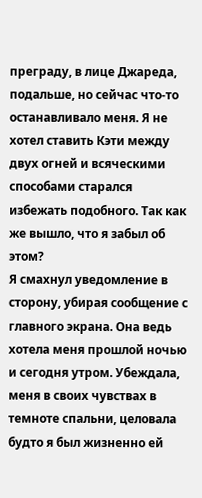преграду, в лице Джареда, подальше, но сейчас что-то останавливало меня. Я не хотел ставить Кэти между двух огней и всяческими способами старался избежать подобного. Так как же вышло, что я забыл об этом?
Я смахнул уведомление в сторону, убирая сообщение с главного экрана. Она ведь хотела меня прошлой ночью и сегодня утром. Убеждала, меня в своих чувствах в темноте спальни, целовала будто я был жизненно ей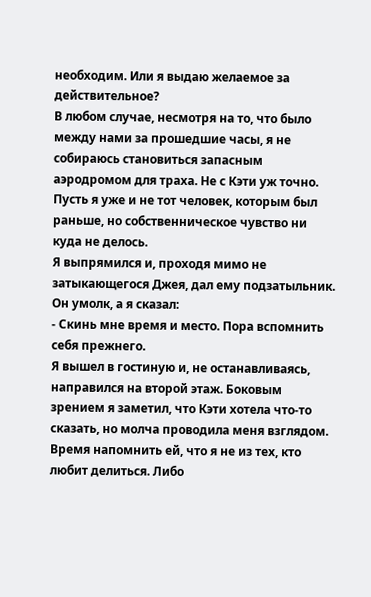необходим. Или я выдаю желаемое за действительное?
В любом случае, несмотря на то, что было между нами за прошедшие часы, я не собираюсь становиться запасным аэродромом для траха. Не с Кэти уж точно. Пусть я уже и не тот человек, которым был раньше, но собственническое чувство ни куда не делось.
Я выпрямился и, проходя мимо не затыкающегося Джея, дал ему подзатыльник. Он умолк, а я сказал:
- Скинь мне время и место. Пора вспомнить себя прежнего.
Я вышел в гостиную и, не останавливаясь, направился на второй этаж. Боковым зрением я заметил, что Кэти хотела что-то сказать, но молча проводила меня взглядом. Время напомнить ей, что я не из тех, кто любит делиться. Либо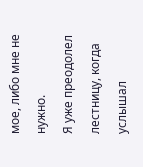мое, либо мне не нужно.
Я уже преодолел лестницу, когда услышал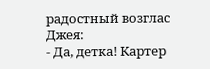радостный возглас Джея:
- Да, детка! Картер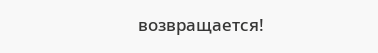возвращается!